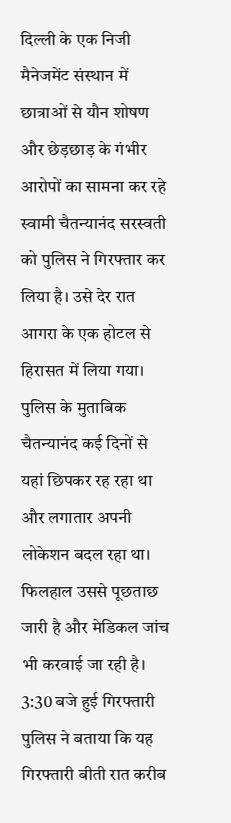दिल्ली के एक निजी मैनेजमेंट संस्थान में छात्राओं से यौन शोषण और छेड़छाड़ के गंभीर आरोपों का सामना कर रहे स्वामी चैतन्यानंद सरस्वती को पुलिस ने गिरफ्तार कर लिया है। उसे देर रात आगरा के एक होटल से हिरासत में लिया गया। पुलिस के मुताबिक चैतन्यानंद कई दिनों से यहां छिपकर रह रहा था और लगातार अपनी लोकेशन बदल रहा था। फिलहाल उससे पूछताछ जारी है और मेडिकल जांच भी करवाई जा रही है।
3:30 बजे हुई गिरफ्तारी
पुलिस ने बताया कि यह गिरफ्तारी बीती रात करीब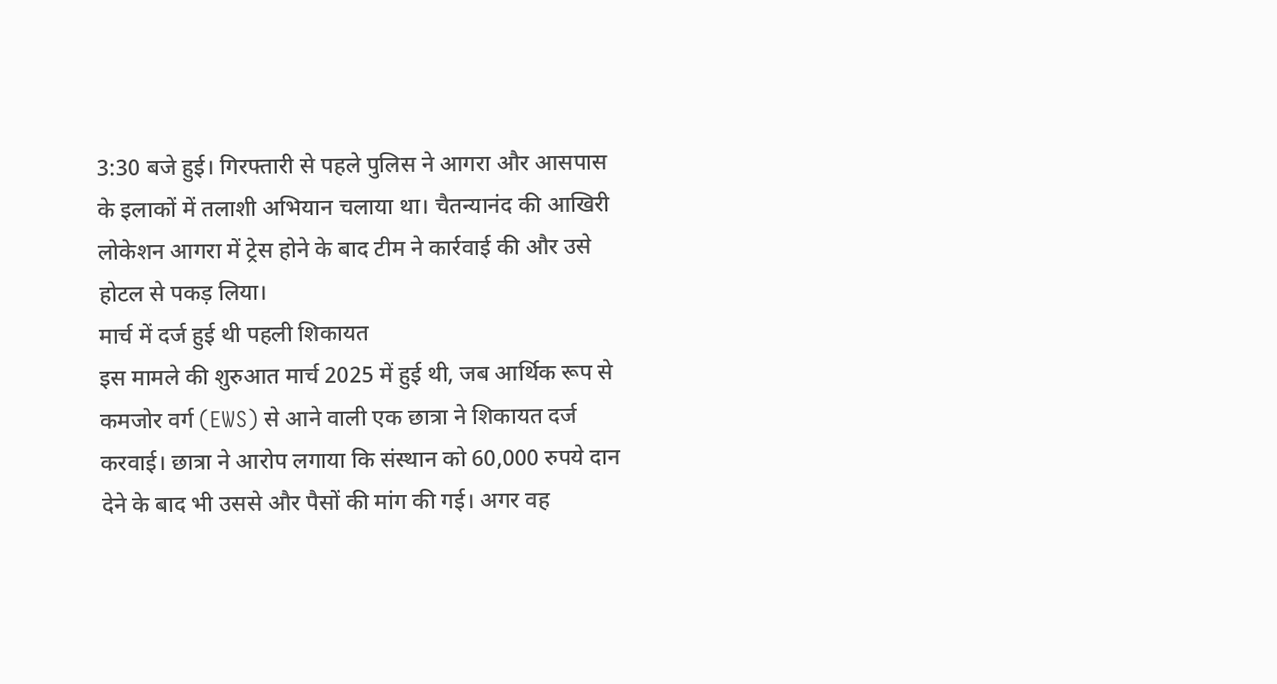3:30 बजे हुई। गिरफ्तारी से पहले पुलिस ने आगरा और आसपास के इलाकों में तलाशी अभियान चलाया था। चैतन्यानंद की आखिरी लोकेशन आगरा में ट्रेस होने के बाद टीम ने कार्रवाई की और उसे होटल से पकड़ लिया।
मार्च में दर्ज हुई थी पहली शिकायत
इस मामले की शुरुआत मार्च 2025 में हुई थी, जब आर्थिक रूप से कमजोर वर्ग (EWS) से आने वाली एक छात्रा ने शिकायत दर्ज करवाई। छात्रा ने आरोप लगाया कि संस्थान को 60,000 रुपये दान देने के बाद भी उससे और पैसों की मांग की गई। अगर वह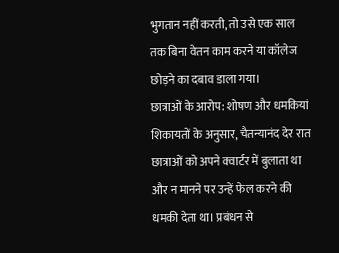भुगतान नहीं करती, तो उसे एक साल तक बिना वेतन काम करने या कॉलेज छोड़ने का दबाव डाला गया।
छात्राओं के आरोप: शोषण और धमकियां
शिकायतों के अनुसार, चैतन्यानंद देर रात छात्राओं को अपने क्वार्टर में बुलाता था और न मानने पर उन्हें फेल करने की धमकी देता था। प्रबंधन से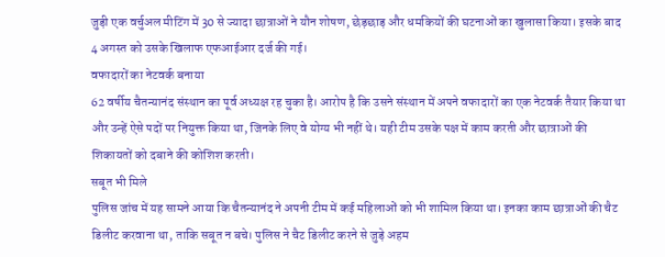जुड़ी एक वर्चुअल मीटिंग में 30 से ज्यादा छात्राओं ने यौन शोषण, छेड़छाड़ और धमकियों की घटनाओं का खुलासा किया। इसके बाद 4 अगस्त को उसके खिलाफ एफआईआर दर्ज की गई।
वफादारों का नेटवर्क बनाया
62 वर्षीय चैतन्यानंद संस्थान का पूर्व अध्यक्ष रह चुका है। आरोप है कि उसने संस्थान में अपने वफादारों का एक नेटवर्क तैयार किया था और उन्हें ऐसे पदों पर नियुक्त किया था, जिनके लिए वे योग्य भी नहीं थे। यही टीम उसके पक्ष में काम करती और छात्राओं की शिकायतों को दबाने की कोशिश करती।
सबूत भी मिले
पुलिस जांच में यह सामने आया कि चैतन्यानंद ने अपनी टीम में कई महिलाओं को भी शामिल किया था। इनका काम छात्राओं की चैट डिलीट करवाना था, ताकि सबूत न बचे। पुलिस ने चैट डिलीट करने से जुड़े अहम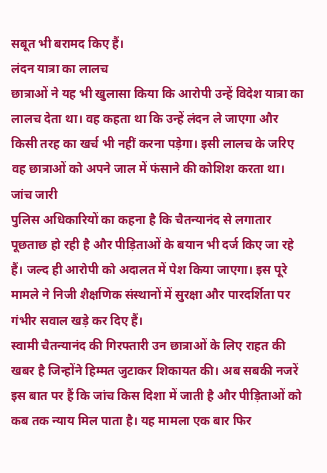सबूत भी बरामद किए हैं।
लंदन यात्रा का लालच
छात्राओं ने यह भी खुलासा किया कि आरोपी उन्हें विदेश यात्रा का लालच देता था। वह कहता था कि उन्हें लंदन ले जाएगा और किसी तरह का खर्च भी नहीं करना पड़ेगा। इसी लालच के जरिए वह छात्राओं को अपने जाल में फंसाने की कोशिश करता था।
जांच जारी
पुलिस अधिकारियों का कहना है कि चैतन्यानंद से लगातार पूछताछ हो रही है और पीड़िताओं के बयान भी दर्ज किए जा रहे हैं। जल्द ही आरोपी को अदालत में पेश किया जाएगा। इस पूरे मामले ने निजी शैक्षणिक संस्थानों में सुरक्षा और पारदर्शिता पर गंभीर सवाल खड़े कर दिए हैं।
स्वामी चैतन्यानंद की गिरफ्तारी उन छात्राओं के लिए राहत की खबर है जिन्होंने हिम्मत जुटाकर शिकायत की। अब सबकी नजरें इस बात पर हैं कि जांच किस दिशा में जाती है और पीड़िताओं को कब तक न्याय मिल पाता है। यह मामला एक बार फिर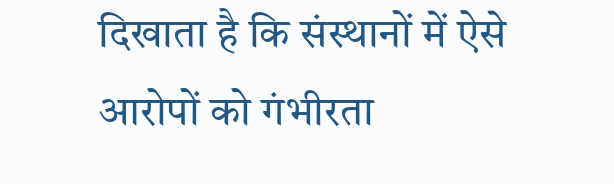दिखाता है कि संस्थानों में ऐसे आरोपों को गंभीरता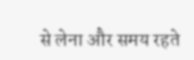से लेना और समय रहते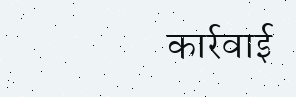कार्रवाई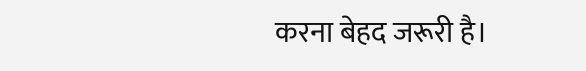करना बेहद जरूरी है।